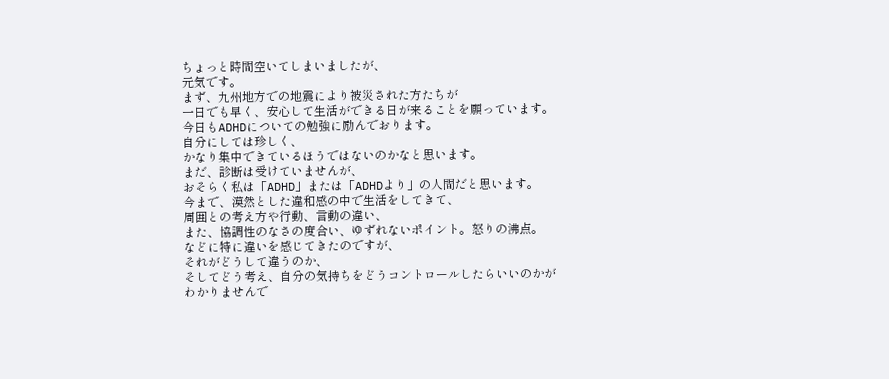ちょっと時間空いてしまいましたが、
元気です。
まず、九州地方での地震により被災された方たちが
一日でも早く、安心して生活ができる日が来ることを願っています。
今日もADHDについての勉強に励んでおります。
自分にしては珍しく、
かなり集中できているほうではないのかなと思います。
まだ、診断は受けていませんが、
おそらく私は「ADHD」または「ADHDより」の人間だと思います。
今まで、漠然とした違和感の中で生活をしてきて、
周囲との考え方や行動、言動の違い、
また、協調性のなさの度合い、ゆずれないポイント。怒りの沸点。
などに特に違いを感じてきたのですが、
それがどうして違うのか、
そしてどう考え、自分の気持ちをどうコントロールしたらいいのかが
わかりませんで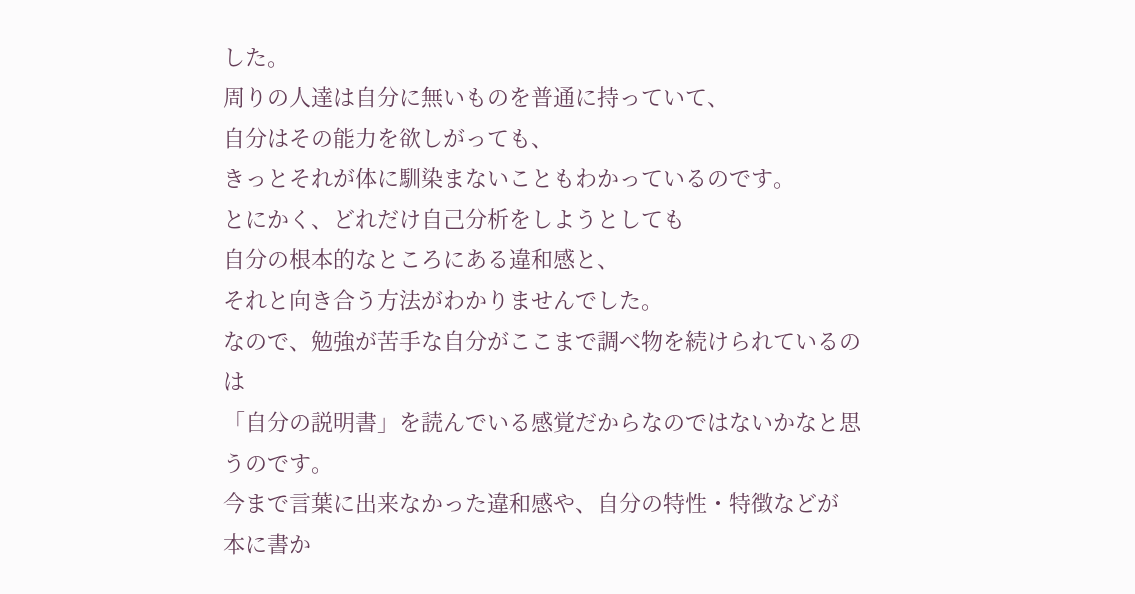した。
周りの人達は自分に無いものを普通に持っていて、
自分はその能力を欲しがっても、
きっとそれが体に馴染まないこともわかっているのです。
とにかく、どれだけ自己分析をしようとしても
自分の根本的なところにある違和感と、
それと向き合う方法がわかりませんでした。
なので、勉強が苦手な自分がここまで調べ物を続けられているのは
「自分の説明書」を読んでいる感覚だからなのではないかなと思うのです。
今まで言葉に出来なかった違和感や、自分の特性・特徴などが
本に書か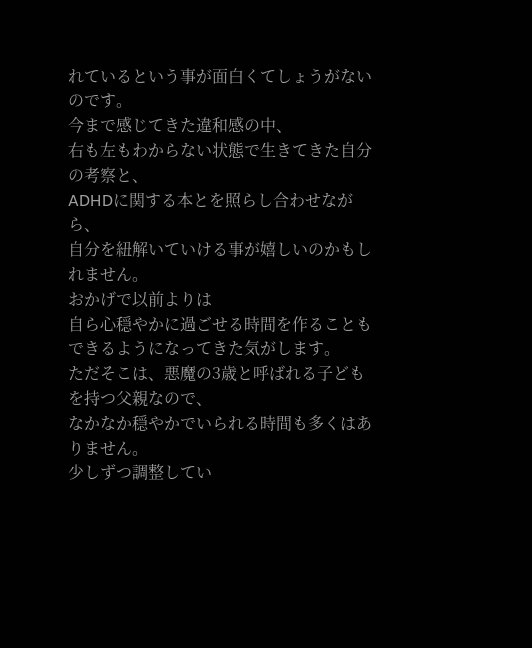れているという事が面白くてしょうがないのです。
今まで感じてきた違和感の中、
右も左もわからない状態で生きてきた自分の考察と、
ADHDに関する本とを照らし合わせながら、
自分を紐解いていける事が嬉しいのかもしれません。
おかげで以前よりは
自ら心穏やかに過ごせる時間を作ることも
できるようになってきた気がします。
ただそこは、悪魔の3歳と呼ばれる子どもを持つ父親なので、
なかなか穏やかでいられる時間も多くはありません。
少しずつ調整してい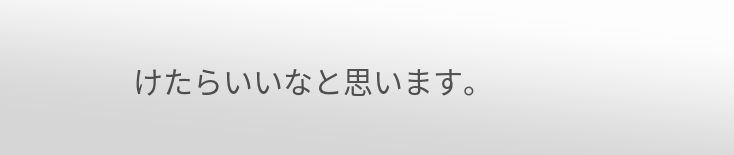けたらいいなと思います。